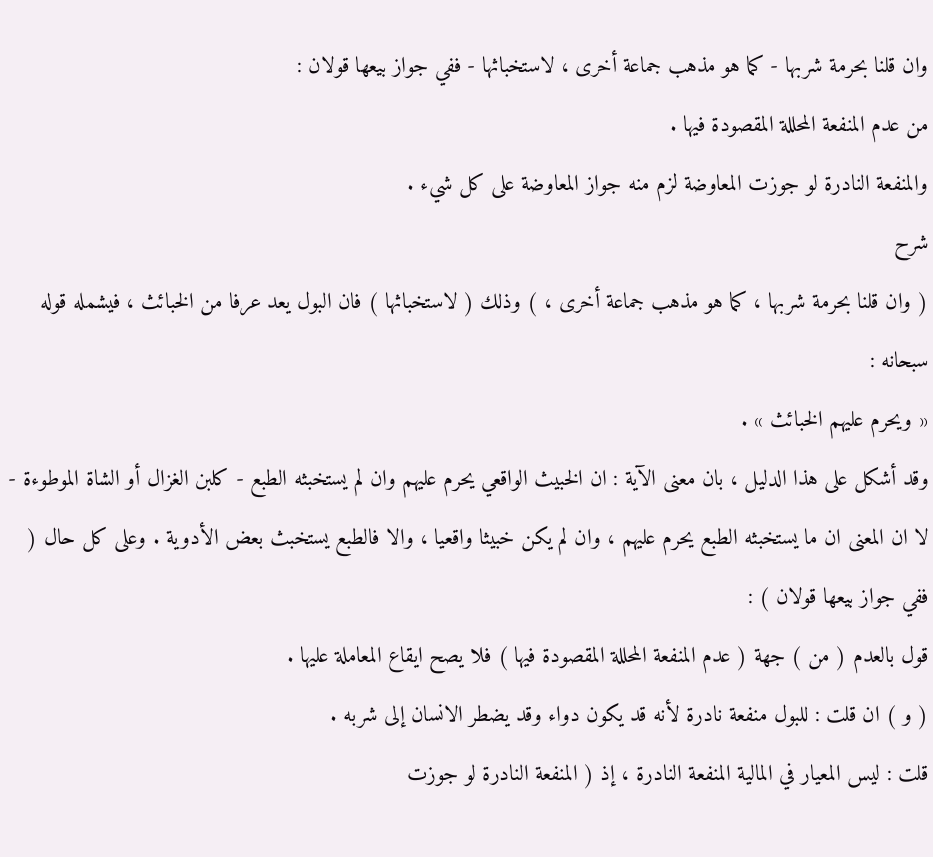وان قلنا بحرمة شربها - كما هو مذهب جماعة أخرى ، لاستخباثها - ففي جواز بيعها قولان :
من عدم المنفعة المحللة المقصودة فيها .
والمنفعة النادرة لو جوزت المعاوضة لزم منه جواز المعاوضة على كل شيء .
شرح
( وان قلنا بحرمة شربها ، كما هو مذهب جماعة أخرى ، ) وذلك ( لاستخباثها ) فان البول يعد عرفا من الخبائث ، فيشمله قوله سبحانه :
« ويحرم عليهم الخبائث » .
وقد أشكل على هذا الدليل ، بان معنى الآية : ان الخبيث الواقعي يحرم عليهم وان لم يستخبثه الطبع - كلبن الغزال أو الشاة الموطوءة - لا ان المعنى ان ما يستخبثه الطبع يحرم عليهم ، وان لم يكن خبيثا واقعيا ، والا فالطبع يستخبث بعض الأدوية . وعلى كل حال ( ففي جواز بيعها قولان ) :
قول بالعدم ( من ) جهة ( عدم المنفعة المحللة المقصودة فيها ) فلا يصح ايقاع المعاملة عليها .
( و ) ان قلت : للبول منفعة نادرة لأنه قد يكون دواء وقد يضطر الانسان إلى شربه .
قلت : ليس المعيار في المالية المنفعة النادرة ، إذ ( المنفعة النادرة لو جوزت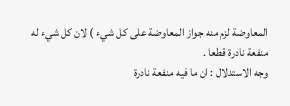المعاوضة لزم منه جواز المعاوضة على كل شيء ) لان كل شيء له منفعة نادرة قطعا .
وجه الاستدلال : ان ما فيه منفعة نادرة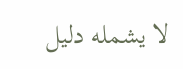لا يشمله دليل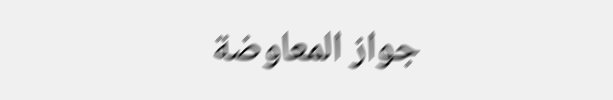جواز المعاوضة